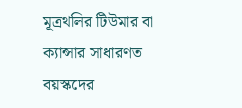মূত্রথলির টিউমার বা ক্যান্সার সাধারণত বয়স্কদের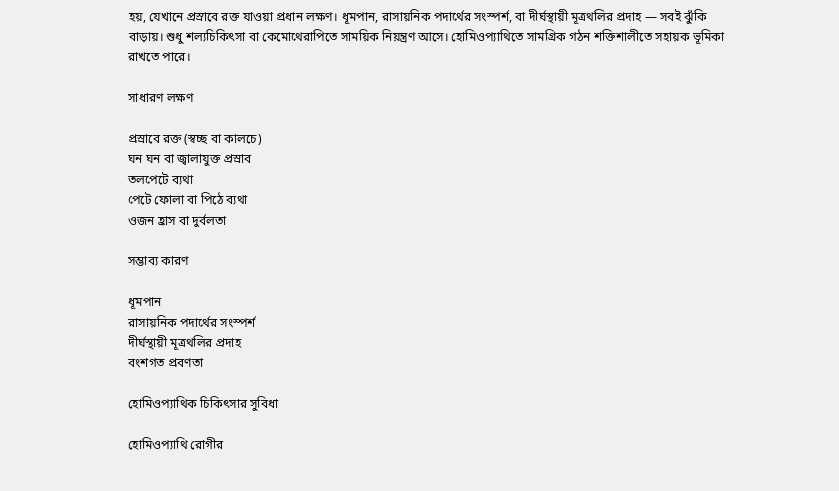হয়, যেখানে প্রস্রাবে রক্ত যাওয়া প্রধান লক্ষণ। ধূমপান, রাসায়নিক পদার্থের সংস্পর্শ, বা দীর্ঘস্থায়ী মূত্রথলির প্রদাহ — সবই ঝুঁকি বাড়ায়। শুধু শল্যচিকিৎসা বা কেমোথেরাপিতে সাময়িক নিয়ন্ত্রণ আসে। হোমিওপ্যাথিতে সামগ্রিক গঠন শক্তিশালীতে সহায়ক ভূমিকা রাখতে পারে।

সাধারণ লক্ষণ

প্রস্রাবে রক্ত (স্বচ্ছ বা কালচে)
ঘন ঘন বা জ্বালাযুক্ত প্রস্রাব
তলপেটে ব্যথা
পেটে ফোলা বা পিঠে ব্যথা
ওজন হ্রাস বা দুর্বলতা

সম্ভাব্য কারণ

ধূমপান
রাসায়নিক পদার্থের সংস্পর্শ
দীর্ঘস্থায়ী মূত্রথলির প্রদাহ
বংশগত প্রবণতা

হোমিওপ্যাথিক চিকিৎসার সুবিধা

হোমিওপ্যাথি রোগীর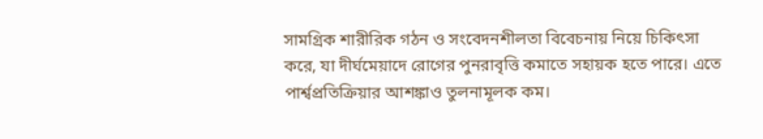সামগ্রিক শারীরিক গঠন ও সংবেদনশীলতা বিবেচনায় নিয়ে চিকিৎসা করে, যা দীর্ঘমেয়াদে রোগের পুনরাবৃত্তি কমাতে সহায়ক হতে পারে। এতে পার্শ্বপ্রতিক্রিয়ার আশঙ্কাও তুলনামূলক কম।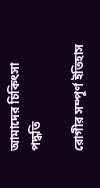আমাদের চিকিৎসা পদ্ধতি

রোগীর সম্পূর্ণ ইতিহাস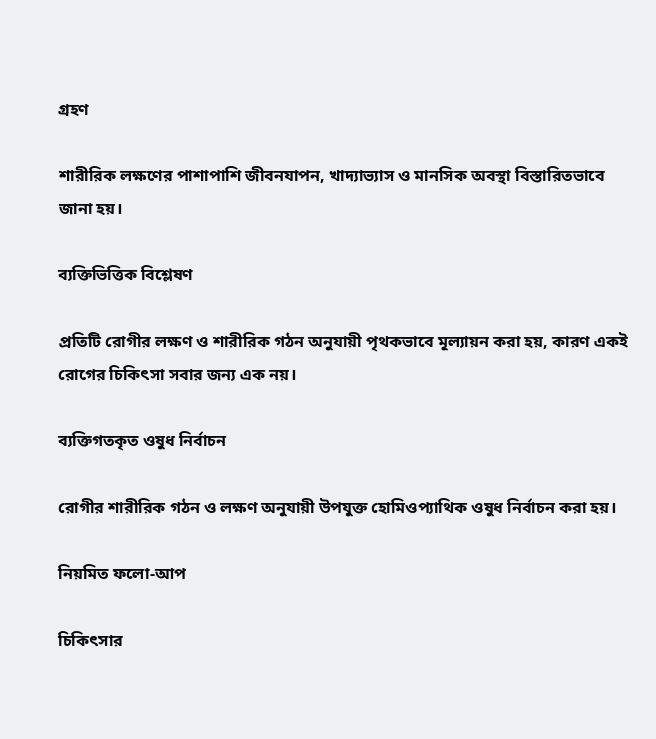গ্রহণ

শারীরিক লক্ষণের পাশাপাশি জীবনযাপন, খাদ্যাভ্যাস ও মানসিক অবস্থা বিস্তারিতভাবে জানা হয়।

ব্যক্তিভিত্তিক বিশ্লেষণ

প্রতিটি রোগীর লক্ষণ ও শারীরিক গঠন অনুযায়ী পৃথকভাবে মূল্যায়ন করা হয়, কারণ একই রোগের চিকিৎসা সবার জন্য এক নয়।

ব্যক্তিগতকৃত ওষুধ নির্বাচন

রোগীর শারীরিক গঠন ও লক্ষণ অনুযায়ী উপযুক্ত হোমিওপ্যাথিক ওষুধ নির্বাচন করা হয়।

নিয়মিত ফলো-আপ

চিকিৎসার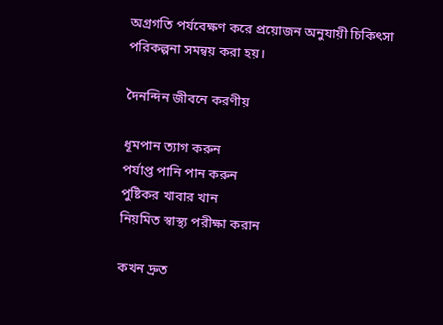অগ্রগতি পর্যবেক্ষণ করে প্রয়োজন অনুযায়ী চিকিৎসা পরিকল্পনা সমন্বয় করা হয়।

দৈনন্দিন জীবনে করণীয়

ধূমপান ত্যাগ করুন
পর্যাপ্ত পানি পান করুন
পুষ্টিকর খাবার খান
নিয়মিত স্বাস্থ্য পরীক্ষা করান

কখন দ্রুত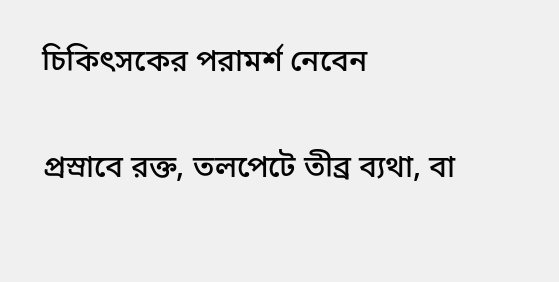চিকিৎসকের পরামর্শ নেবেন

প্রস্রাবে রক্ত, তলপেটে তীব্র ব্যথা, বা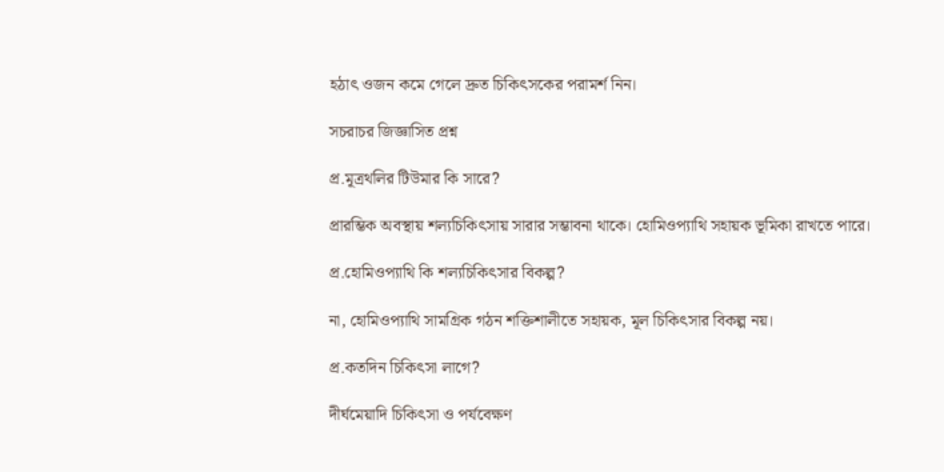হঠাৎ ওজন কমে গেলে দ্রুত চিকিৎসকের পরামর্শ নিন।

সচরাচর জিজ্ঞাসিত প্রশ্ন

প্র.মূত্রথলির টিউমার কি সারে?

প্রারম্ভিক অবস্থায় শল্যচিকিৎসায় সারার সম্ভাবনা থাকে। হোমিওপ্যাথি সহায়ক ভূমিকা রাখতে পারে।

প্র.হোমিওপ্যাথি কি শল্যচিকিৎসার বিকল্প?

না, হোমিওপ্যাথি সামগ্রিক গঠন শক্তিশালীতে সহায়ক, মূল চিকিৎসার বিকল্প নয়।

প্র.কতদিন চিকিৎসা লাগে?

দীর্ঘমেয়াদি চিকিৎসা ও পর্যবেক্ষণ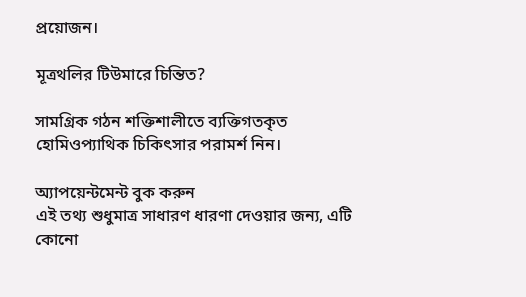প্রয়োজন।

মূত্রথলির টিউমারে চিন্তিত?

সামগ্রিক গঠন শক্তিশালীতে ব্যক্তিগতকৃত হোমিওপ্যাথিক চিকিৎসার পরামর্শ নিন।

অ্যাপয়েন্টমেন্ট বুক করুন
এই তথ্য শুধুমাত্র সাধারণ ধারণা দেওয়ার জন্য, এটি কোনো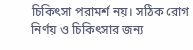চিকিৎসা পরামর্শ নয়। সঠিক রোগ নির্ণয় ও চিকিৎসার জন্য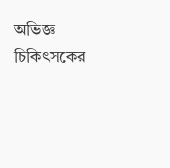অভিজ্ঞ চিকিৎসকের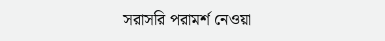সরাসরি পরামর্শ নেওয়া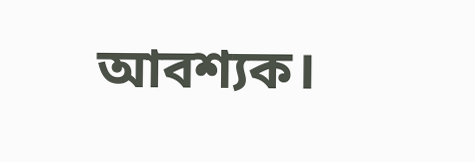আবশ্যক।